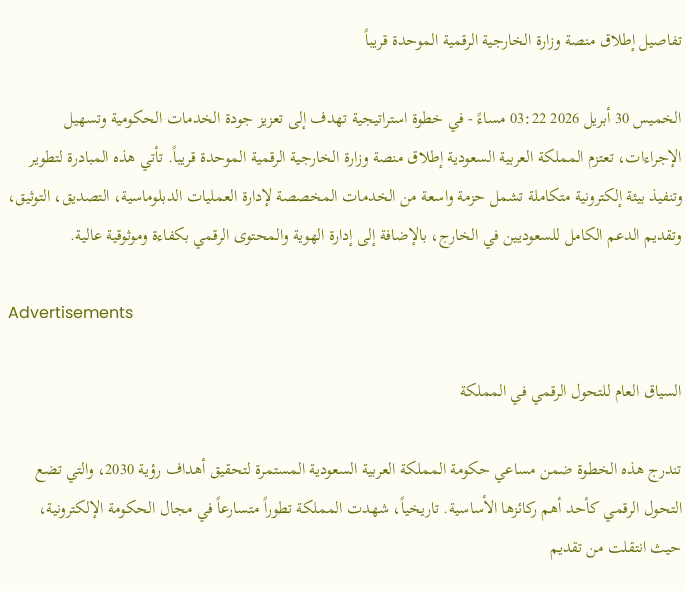تفاصيل إطلاق منصة وزارة الخارجية الرقمية الموحدة قريباً

الخميس 30 أبريل 2026 03:22 مساءً - في خطوة استراتيجية تهدف إلى تعزيز جودة الخدمات الحكومية وتسهيل الإجراءات، تعتزم المملكة العربية السعودية إطلاق منصة وزارة الخارجية الرقمية الموحدة قريباً. تأتي هذه المبادرة لتطوير وتنفيذ بيئة إلكترونية متكاملة تشمل حزمة واسعة من الخدمات المخصصة لإدارة العمليات الدبلوماسية، التصديق، التوثيق، وتقديم الدعم الكامل للسعوديين في الخارج، بالإضافة إلى إدارة الهوية والمحتوى الرقمي بكفاءة وموثوقية عالية.

Advertisements

السياق العام للتحول الرقمي في المملكة

تندرج هذه الخطوة ضمن مساعي حكومة المملكة العربية السعودية المستمرة لتحقيق أهداف رؤية 2030، والتي تضع التحول الرقمي كأحد أهم ركائزها الأساسية. تاريخياً، شهدت المملكة تطوراً متسارعاً في مجال الحكومة الإلكترونية، حيث انتقلت من تقديم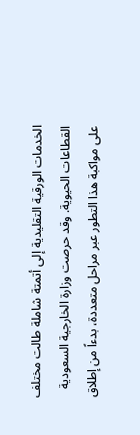الخدمات الورقية التقليدية إلى أتمتة شاملة طالت مختلف القطاعات الحيوية. وقد حرصت وزارة الخارجية السعودية على مواكبة هذا التطور عبر مراحل متعددة، بدءاً من إطلاق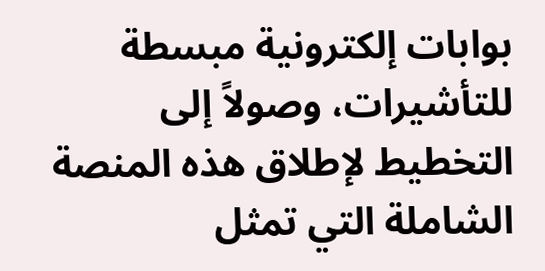بوابات إلكترونية مبسطة للتأشيرات، وصولاً إلى التخطيط لإطلاق هذه المنصة الشاملة التي تمثل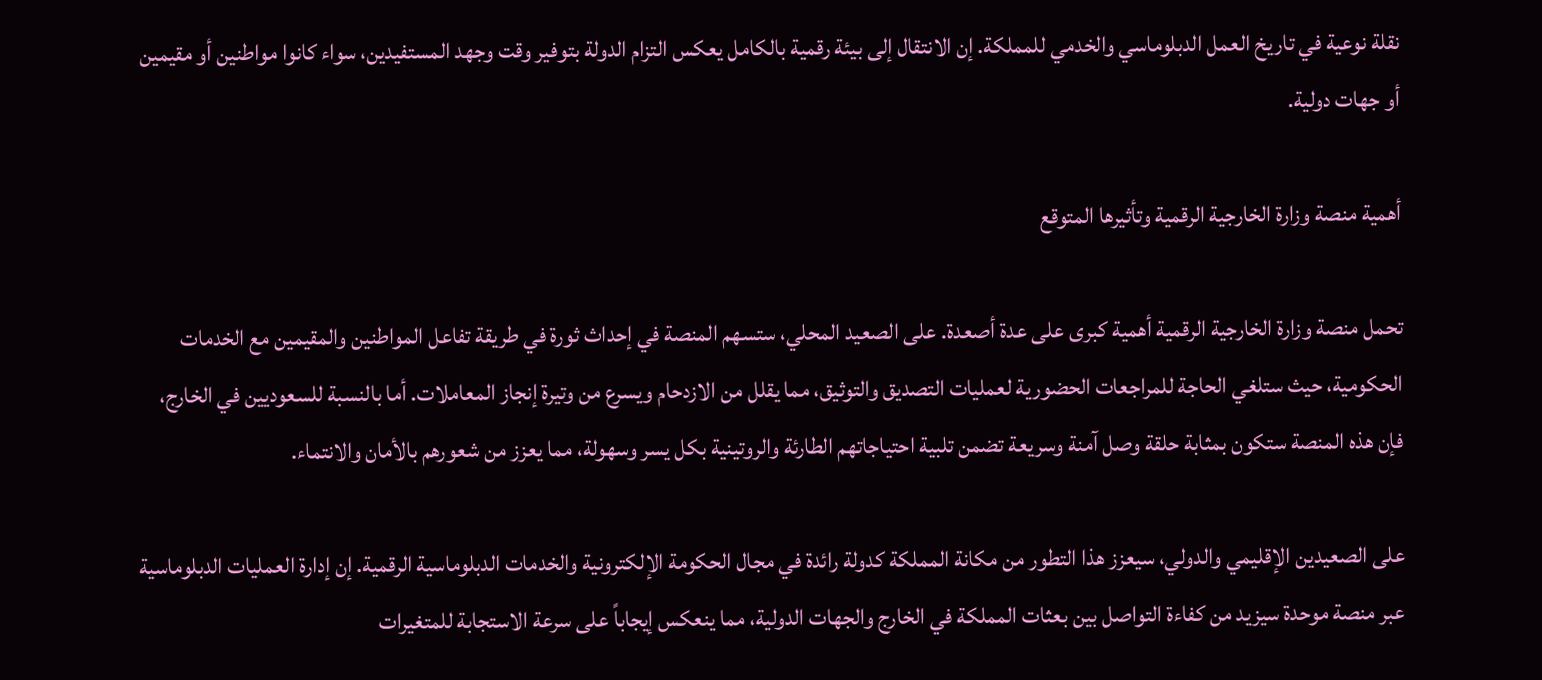نقلة نوعية في تاريخ العمل الدبلوماسي والخدمي للمملكة. إن الانتقال إلى بيئة رقمية بالكامل يعكس التزام الدولة بتوفير وقت وجهد المستفيدين، سواء كانوا مواطنين أو مقيمين أو جهات دولية.

أهمية منصة وزارة الخارجية الرقمية وتأثيرها المتوقع

تحمل منصة وزارة الخارجية الرقمية أهمية كبرى على عدة أصعدة. على الصعيد المحلي، ستسهم المنصة في إحداث ثورة في طريقة تفاعل المواطنين والمقيمين مع الخدمات الحكومية، حيث ستلغي الحاجة للمراجعات الحضورية لعمليات التصديق والتوثيق، مما يقلل من الازدحام ويسرع من وتيرة إنجاز المعاملات. أما بالنسبة للسعوديين في الخارج، فإن هذه المنصة ستكون بمثابة حلقة وصل آمنة وسريعة تضمن تلبية احتياجاتهم الطارئة والروتينية بكل يسر وسهولة، مما يعزز من شعورهم بالأمان والانتماء.

على الصعيدين الإقليمي والدولي، سيعزز هذا التطور من مكانة المملكة كدولة رائدة في مجال الحكومة الإلكترونية والخدمات الدبلوماسية الرقمية. إن إدارة العمليات الدبلوماسية عبر منصة موحدة سيزيد من كفاءة التواصل بين بعثات المملكة في الخارج والجهات الدولية، مما ينعكس إيجاباً على سرعة الاستجابة للمتغيرات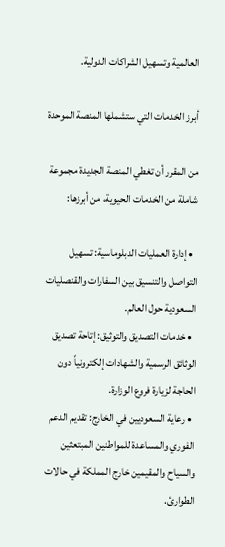العالمية وتسهيل الشراكات الدولية.

أبرز الخدمات التي ستشملها المنصة الموحدة

من المقرر أن تغطي المنصة الجديدة مجموعة شاملة من الخدمات الحيوية، من أبرزها:

  • إدارة العمليات الدبلوماسية: تسهيل التواصل والتنسيق بين السفارات والقنصليات السعودية حول العالم.
  • خدمات التصديق والتوثيق: إتاحة تصديق الوثائق الرسمية والشهادات إلكترونياً دون الحاجة لزيارة فروع الوزارة.
  • رعاية السعوديين في الخارج: تقديم الدعم الفوري والمساعدة للمواطنين المبتعثين والسياح والمقيمين خارج المملكة في حالات الطوارئ.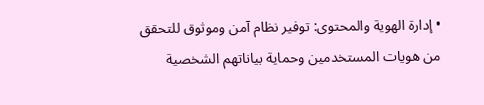• إدارة الهوية والمحتوى: توفير نظام آمن وموثوق للتحقق من هويات المستخدمين وحماية بياناتهم الشخصية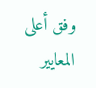وفق أعلى المعايير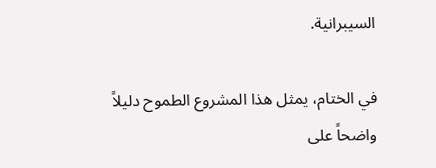السيبرانية.

في الختام، يمثل هذا المشروع الطموح دليلاً واضحاً على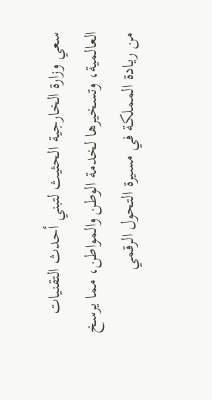سعي وزارة الخارجية الحثيث لتبني أحدث التقنيات العالمية، وتسخيرها لخدمة الوطن والمواطن، مما يرسخ من ريادة المملكة في مسيرة التحول الرقمي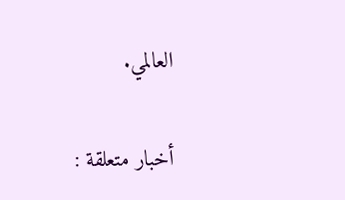العالمي.

أخبار متعلقة :